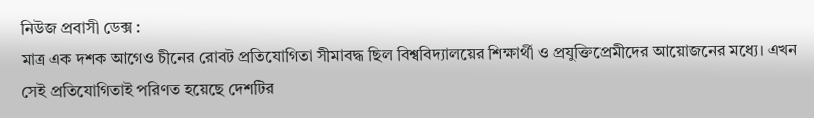নিউজ প্রবাসী ডেক্স :
মাত্র এক দশক আগেও চীনের রোবট প্রতিযোগিতা সীমাবদ্ধ ছিল বিশ্ববিদ্যালয়ের শিক্ষার্থী ও প্রযুক্তিপ্রেমীদের আয়োজনের মধ্যে। এখন সেই প্রতিযোগিতাই পরিণত হয়েছে দেশটির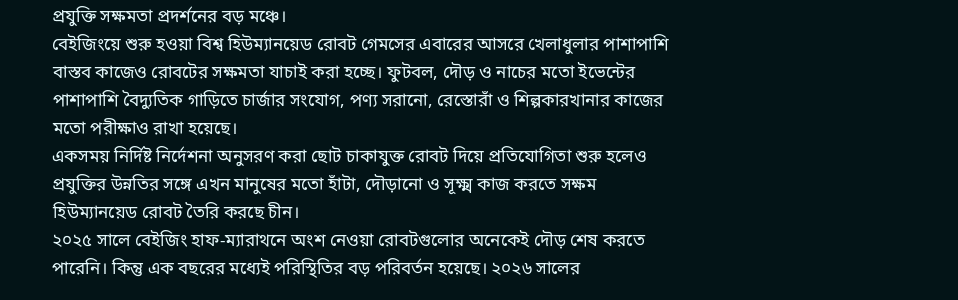প্রযুক্তি সক্ষমতা প্রদর্শনের বড় মঞ্চে।
বেইজিংয়ে শুরু হওয়া বিশ্ব হিউম্যানয়েড রোবট গেমসের এবারের আসরে খেলাধুলার পাশাপাশি বাস্তব কাজেও রোবটের সক্ষমতা যাচাই করা হচ্ছে। ফুটবল, দৌড় ও নাচের মতো ইভেন্টের পাশাপাশি বৈদ্যুতিক গাড়িতে চার্জার সংযোগ, পণ্য সরানো, রেস্তোরাঁ ও শিল্পকারখানার কাজের মতো পরীক্ষাও রাখা হয়েছে।
একসময় নির্দিষ্ট নির্দেশনা অনুসরণ করা ছোট চাকাযুক্ত রোবট দিয়ে প্রতিযোগিতা শুরু হলেও প্রযুক্তির উন্নতির সঙ্গে এখন মানুষের মতো হাঁটা, দৌড়ানো ও সূক্ষ্ম কাজ করতে সক্ষম হিউম্যানয়েড রোবট তৈরি করছে চীন।
২০২৫ সালে বেইজিং হাফ-ম্যারাথনে অংশ নেওয়া রোবটগুলোর অনেকেই দৌড় শেষ করতে পারেনি। কিন্তু এক বছরের মধ্যেই পরিস্থিতির বড় পরিবর্তন হয়েছে। ২০২৬ সালের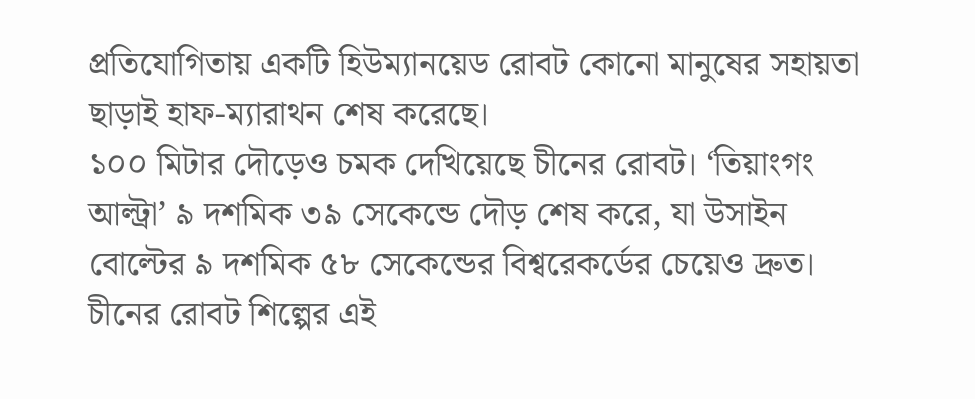প্রতিযোগিতায় একটি হিউম্যানয়েড রোবট কোনো মানুষের সহায়তা ছাড়াই হাফ-ম্যারাথন শেষ করেছে।
১০০ মিটার দৌড়েও চমক দেখিয়েছে চীনের রোবট। ‘তিয়াংগং আল্ট্রা’ ৯ দশমিক ৩৯ সেকেন্ডে দৌড় শেষ করে, যা উসাইন বোল্টের ৯ দশমিক ৫৮ সেকেন্ডের বিশ্বরেকর্ডের চেয়েও দ্রুত।
চীনের রোবট শিল্পের এই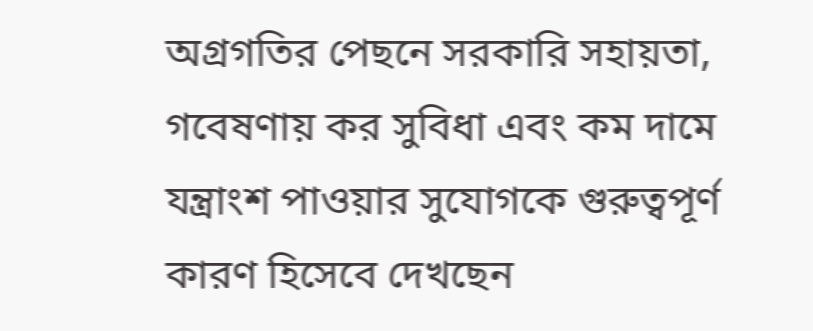অগ্রগতির পেছনে সরকারি সহায়তা, গবেষণায় কর সুবিধা এবং কম দামে যন্ত্রাংশ পাওয়ার সুযোগকে গুরুত্বপূর্ণ কারণ হিসেবে দেখছেন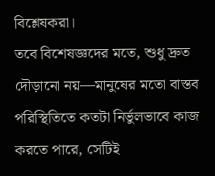বিশ্লেষকরা।
তবে বিশেষজ্ঞদের মতে, শুধু দ্রুত দৌড়ানো নয়—মানুষের মতো বাস্তব পরিস্থিতিতে কতটা নির্ভুলভাবে কাজ করতে পারে, সেটিই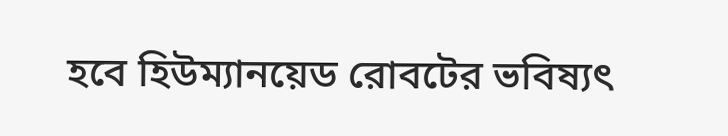হবে হিউম্যানয়েড রোবটের ভবিষ্যৎ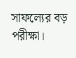সাফল্যের বড় পরীক্ষা।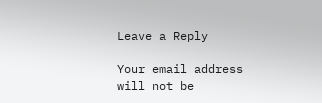Leave a Reply

Your email address will not be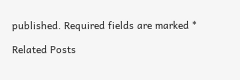published. Required fields are marked *

Related Posts